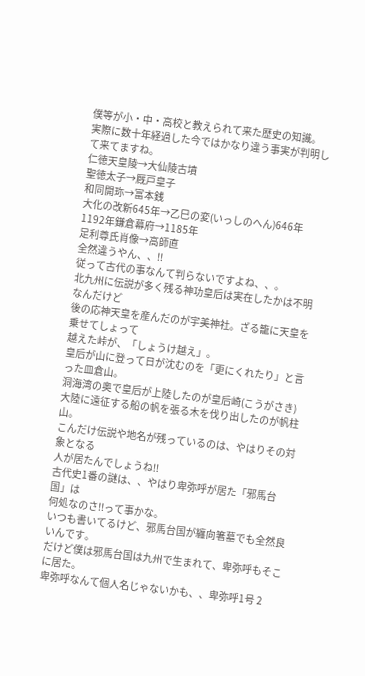僕等が小・中・高校と教えられて来た歴史の知識。
実際に数十年経過した今ではかなり違う事実が判明して来てますね。
仁徳天皇陵→大仙陵古墳
聖徳太子→厩戸皇子
和同開珎→富本銭
大化の改新645年→乙巳の変(いっしのへん)646年
1192年鎌倉幕府→1185年
足利尊氏肖像→高師直
全然違うやん、、!!
従って古代の事なんて判らないですよね、、。
北九州に伝説が多く残る神功皇后は実在したかは不明なんだけど
後の応神天皇を産んだのが宇美神社。ざる籠に天皇を乗せてしょって
越えた峠が、「しょうけ越え」。
皇后が山に登って日が沈むのを「更にくれたり」と言った皿倉山。
洞海湾の奥で皇后が上陸したのが皇后崎(こうがさき)
大陸に遠征する船の帆を張る木を伐り出したのが帆柱山。
こんだけ伝説や地名が残っているのは、やはりその対象となる
人が居たんでしょうね!!
古代史1番の謎は、、やはり卑弥呼が居た「邪馬台国」は
何処なのさ!!って事かな。
いつも書いてるけど、邪馬台国が纏向箸墓でも全然良いんです。
だけど僕は邪馬台国は九州で生まれて、卑弥呼もそこに居た。
卑弥呼なんて個人名じゃないかも、、卑弥呼1号 2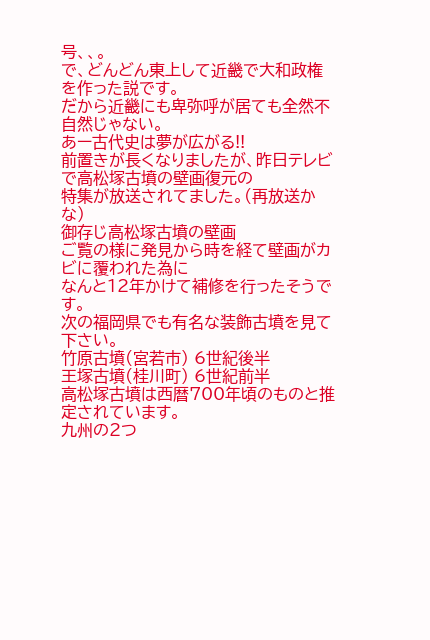号、、。
で、どんどん東上して近畿で大和政権を作った説です。
だから近畿にも卑弥呼が居ても全然不自然じゃない。
あー古代史は夢が広がる!!
前置きが長くなりましたが、昨日テレビで高松塚古墳の壁画復元の
特集が放送されてました。(再放送かな)
御存じ高松塚古墳の壁画
ご覧の様に発見から時を経て壁画がカビに覆われた為に
なんと12年かけて補修を行ったそうです。
次の福岡県でも有名な装飾古墳を見て下さい。
竹原古墳(宮若市) 6世紀後半
王塚古墳(桂川町) 6世紀前半
高松塚古墳は西暦700年頃のものと推定されています。
九州の2つ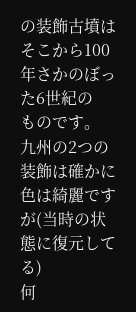の装飾古墳はそこから100年さかのぼった6世紀の
ものです。
九州の2つの装飾は確かに色は綺麗ですが(当時の状態に復元してる)
何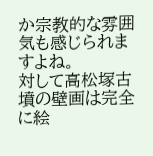か宗教的な雰囲気も感じられますよね。
対して高松塚古墳の壁画は完全に絵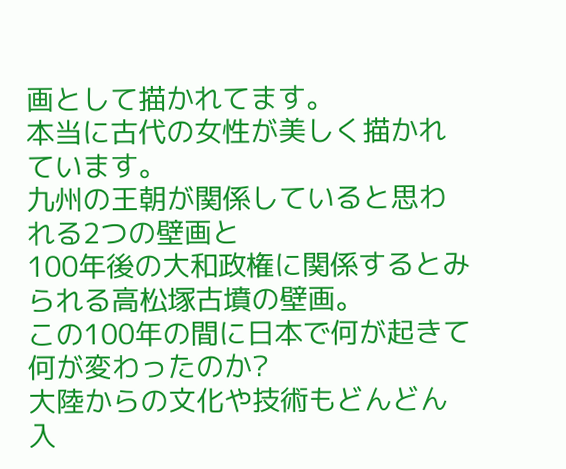画として描かれてます。
本当に古代の女性が美しく描かれています。
九州の王朝が関係していると思われる2つの壁画と
100年後の大和政権に関係するとみられる高松塚古墳の壁画。
この100年の間に日本で何が起きて何が変わったのか?
大陸からの文化や技術もどんどん入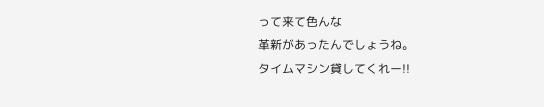って来て色んな
革新があったんでしょうね。
タイムマシン貸してくれー!!